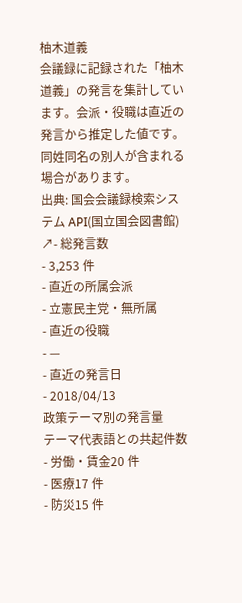柚木道義
会議録に記録された「柚木道義」の発言を集計しています。会派・役職は直近の発言から推定した値です。同姓同名の別人が含まれる場合があります。
出典: 国会会議録検索システム API(国立国会図書館) ↗- 総発言数
- 3,253 件
- 直近の所属会派
- 立憲民主党・無所属
- 直近の役職
- —
- 直近の発言日
- 2018/04/13
政策テーマ別の発言量
テーマ代表語との共起件数- 労働・賃金20 件
- 医療17 件
- 防災15 件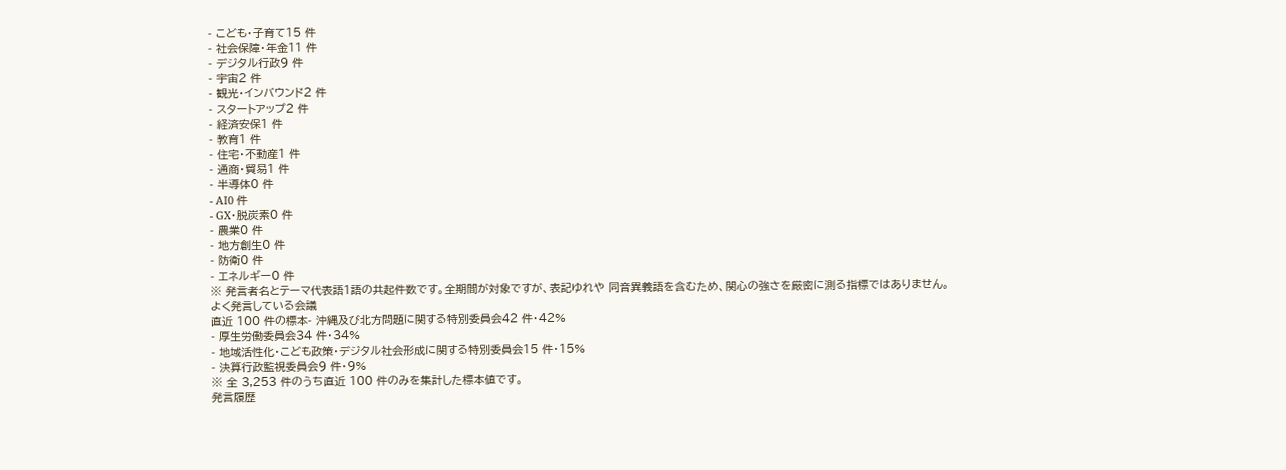- こども・子育て15 件
- 社会保障・年金11 件
- デジタル行政9 件
- 宇宙2 件
- 観光・インバウンド2 件
- スタートアップ2 件
- 経済安保1 件
- 教育1 件
- 住宅・不動産1 件
- 通商・貿易1 件
- 半導体0 件
- AI0 件
- GX・脱炭素0 件
- 農業0 件
- 地方創生0 件
- 防衛0 件
- エネルギー0 件
※ 発言者名とテーマ代表語1語の共起件数です。全期間が対象ですが、表記ゆれや 同音異義語を含むため、関心の強さを厳密に測る指標ではありません。
よく発言している会議
直近 100 件の標本- 沖縄及び北方問題に関する特別委員会42 件・42%
- 厚生労働委員会34 件・34%
- 地域活性化・こども政策・デジタル社会形成に関する特別委員会15 件・15%
- 決算行政監視委員会9 件・9%
※ 全 3,253 件のうち直近 100 件のみを集計した標本値です。
発言履歴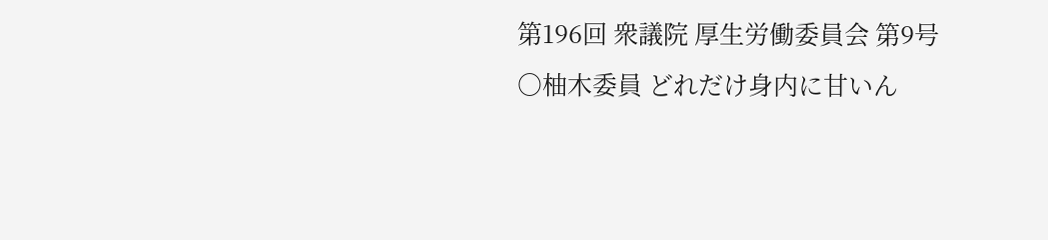第196回 衆議院 厚生労働委員会 第9号
○柚木委員 どれだけ身内に甘いん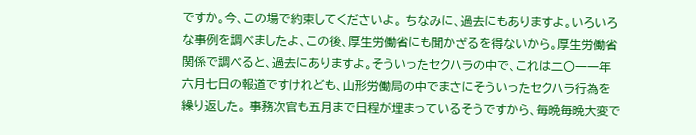ですか。今、この場で約束してくださいよ。 ちなみに、過去にもありますよ。いろいろな事例を調べましたよ、この後、厚生労働省にも聞かざるを得ないから。厚生労働省関係で調べると、過去にありますよ。そういったセクハラの中で、これは二〇一一年六月七日の報道ですけれども、山形労働局の中でまさにそういったセクハラ行為を繰り返した。 事務次官も五月まで日程が埋まっているそうですから、毎晩毎晩大変で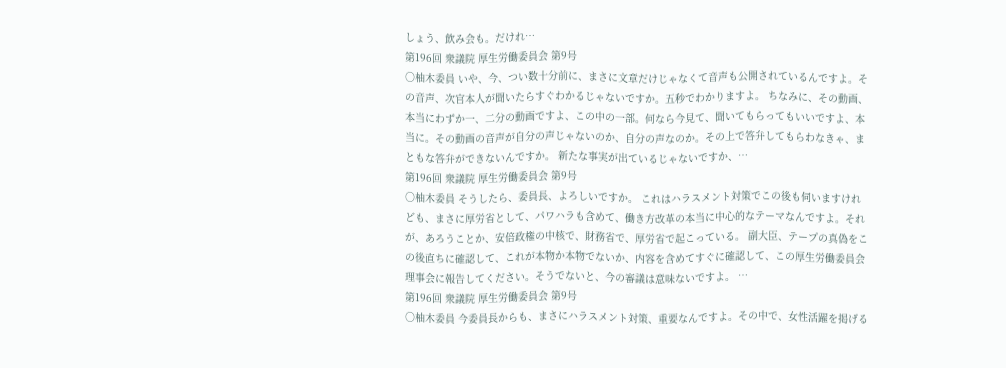しょう、飲み会も。だけれ…
第196回 衆議院 厚生労働委員会 第9号
○柚木委員 いや、今、つい数十分前に、まさに文章だけじゃなくて音声も公開されているんですよ。その音声、次官本人が聞いたらすぐわかるじゃないですか。五秒でわかりますよ。 ちなみに、その動画、本当にわずか一、二分の動画ですよ、この中の一部。何なら今見て、聞いてもらってもいいですよ、本当に。その動画の音声が自分の声じゃないのか、自分の声なのか。その上で答弁してもらわなきゃ、まともな答弁ができないんですか。 新たな事実が出ているじゃないですか、…
第196回 衆議院 厚生労働委員会 第9号
○柚木委員 そうしたら、委員長、よろしいですか。 これはハラスメント対策でこの後も伺いますけれども、まさに厚労省として、パワハラも含めて、働き方改革の本当に中心的なテーマなんですよ。それが、あろうことか、安倍政権の中核で、財務省で、厚労省で起こっている。 副大臣、テープの真偽をこの後直ちに確認して、これが本物か本物でないか、内容を含めてすぐに確認して、この厚生労働委員会理事会に報告してください。そうでないと、今の審議は意味ないですよ。 …
第196回 衆議院 厚生労働委員会 第9号
○柚木委員 今委員長からも、まさにハラスメント対策、重要なんですよ。その中で、女性活躍を掲げる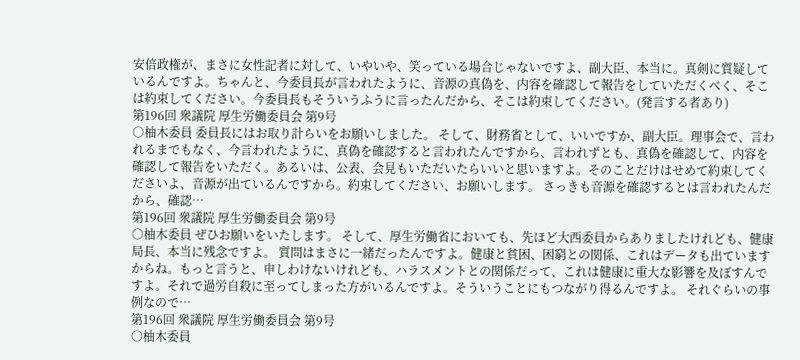安倍政権が、まさに女性記者に対して、いやいや、笑っている場合じゃないですよ、副大臣、本当に。真剣に質疑しているんですよ。ちゃんと、今委員長が言われたように、音源の真偽を、内容を確認して報告をしていただくべく、そこは約束してください。今委員長もそういうふうに言ったんだから、そこは約束してください。(発言する者あり)
第196回 衆議院 厚生労働委員会 第9号
○柚木委員 委員長にはお取り計らいをお願いしました。 そして、財務省として、いいですか、副大臣。理事会で、言われるまでもなく、今言われたように、真偽を確認すると言われたんですから、言われずとも、真偽を確認して、内容を確認して報告をいただく。あるいは、公表、会見もいただいたらいいと思いますよ。そのことだけはせめて約束してくださいよ、音源が出ているんですから。約束してください、お願いします。 さっきも音源を確認するとは言われたんだから、確認…
第196回 衆議院 厚生労働委員会 第9号
○柚木委員 ぜひお願いをいたします。 そして、厚生労働省においても、先ほど大西委員からありましたけれども、健康局長、本当に残念ですよ。 質問はまさに一緒だったんですよ。健康と貧困、困窮との関係、これはデータも出ていますからね。もっと言うと、申しわけないけれども、ハラスメントとの関係だって、これは健康に重大な影響を及ぼすんですよ。それで過労自殺に至ってしまった方がいるんですよ。そういうことにもつながり得るんですよ。 それぐらいの事例なので…
第196回 衆議院 厚生労働委員会 第9号
○柚木委員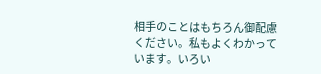相手のことはもちろん御配慮ください。私もよくわかっています。いろい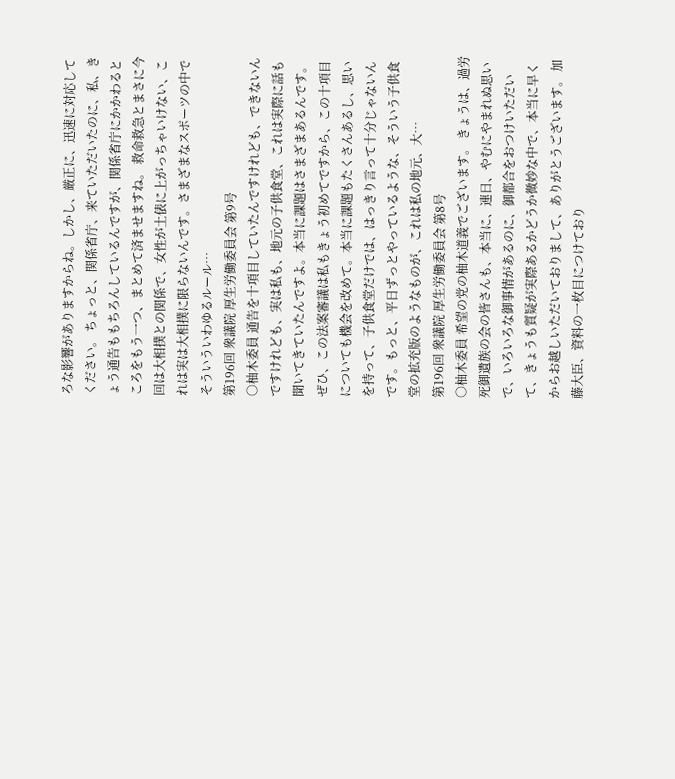ろな影響がありますからね。しかし、厳正に、迅速に対応してください。 ちょっと、関係省庁、来ていただいたのに、私、きょう通告ももちろんしているんですが、関係省庁にかかわるところをもう一つ、まとめて済ませますね。 救命救急とまさに今回は大相撲との関係で、女性が土俵に上がっちゃいけない、これは実は大相撲に限らないんです。さまざまなスポーツの中でそういういわゆるルール…
第196回 衆議院 厚生労働委員会 第9号
○柚木委員 通告を十項目していたんですけれども、できないんですけれども、実は私も、地元の子供食堂、これは実際に話も聞いてきていたんですよ。本当に課題はさまざまあるんです。 ぜひ、この法案審議は私もきょう初めてですから、この十項目についても機会を改めて。本当に課題もたくさんあるし、思いを持って、子供食堂だけでは、はっきり言って十分じゃないんです。もっと、平日ずっとやっているような、そういう子供食堂の拡充版のようなものが、これは私の地元、大…
第196回 衆議院 厚生労働委員会 第8号
○柚木委員 希望の党の柚木道義でございます。 きょうは、過労死御遺族の会の皆さんも、本当に、連日、やむにやまれぬ思いで、いろいろな御事情があるのに、御都合をおつけいただいて、きょうも質疑が実際あるかどうか微妙な中で、本当に早くからお越しいただいておりまして、ありがとうございます。 加藤大臣、資料の一枚目につけており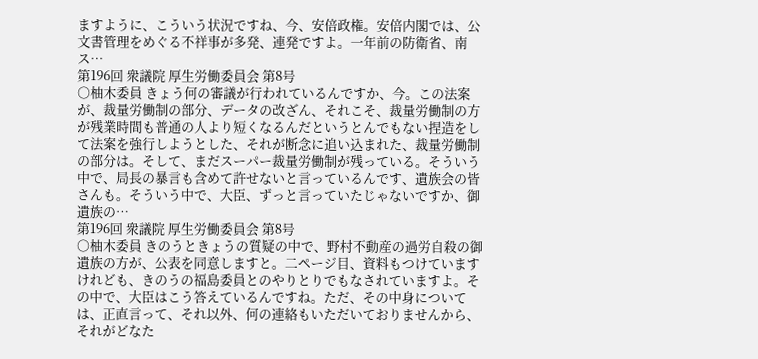ますように、こういう状況ですね、今、安倍政権。安倍内閣では、公文書管理をめぐる不祥事が多発、連発ですよ。一年前の防衛省、南ス…
第196回 衆議院 厚生労働委員会 第8号
○柚木委員 きょう何の審議が行われているんですか、今。この法案が、裁量労働制の部分、データの改ざん、それこそ、裁量労働制の方が残業時間も普通の人より短くなるんだというとんでもない捏造をして法案を強行しようとした、それが断念に追い込まれた、裁量労働制の部分は。そして、まだスーパー裁量労働制が残っている。そういう中で、局長の暴言も含めて許せないと言っているんです、遺族会の皆さんも。そういう中で、大臣、ずっと言っていたじゃないですか、御遺族の…
第196回 衆議院 厚生労働委員会 第8号
○柚木委員 きのうときょうの質疑の中で、野村不動産の過労自殺の御遺族の方が、公表を同意しますと。二ページ目、資料もつけていますけれども、きのうの福島委員とのやりとりでもなされていますよ。その中で、大臣はこう答えているんですね。ただ、その中身については、正直言って、それ以外、何の連絡もいただいておりませんから、それがどなた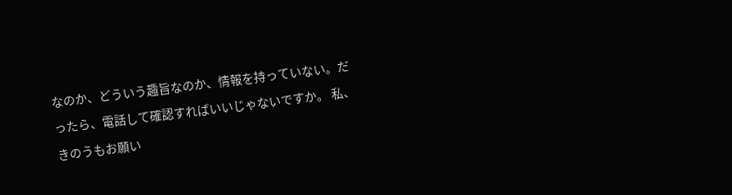なのか、どういう趣旨なのか、情報を持っていない。だったら、電話して確認すればいいじゃないですか。 私、きのうもお願い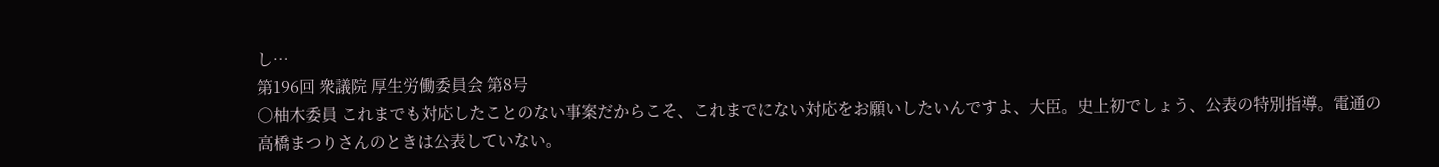し…
第196回 衆議院 厚生労働委員会 第8号
○柚木委員 これまでも対応したことのない事案だからこそ、これまでにない対応をお願いしたいんですよ、大臣。史上初でしょう、公表の特別指導。電通の高橋まつりさんのときは公表していない。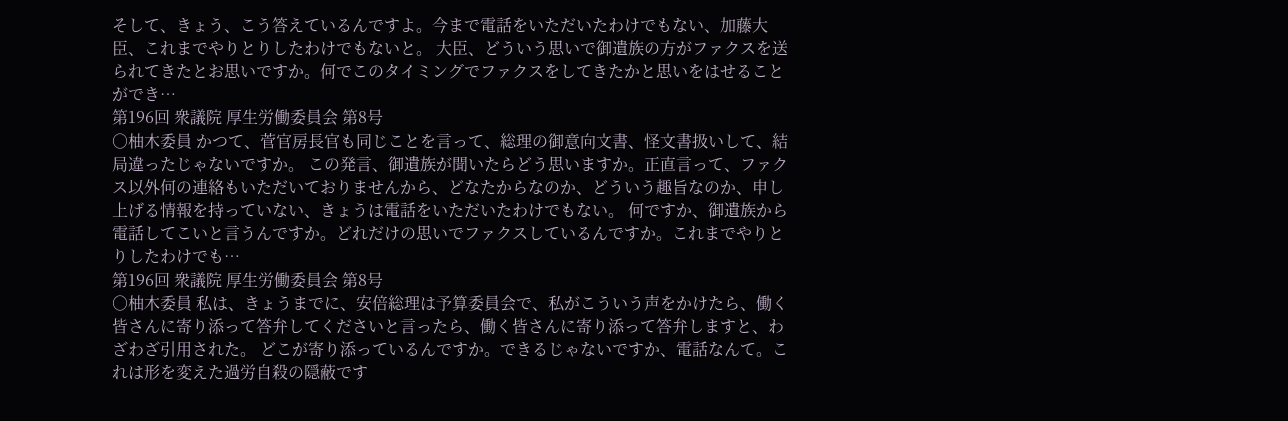そして、きょう、こう答えているんですよ。今まで電話をいただいたわけでもない、加藤大臣、これまでやりとりしたわけでもないと。 大臣、どういう思いで御遺族の方がファクスを送られてきたとお思いですか。何でこのタイミングでファクスをしてきたかと思いをはせることができ…
第196回 衆議院 厚生労働委員会 第8号
○柚木委員 かつて、菅官房長官も同じことを言って、総理の御意向文書、怪文書扱いして、結局違ったじゃないですか。 この発言、御遺族が聞いたらどう思いますか。正直言って、ファクス以外何の連絡もいただいておりませんから、どなたからなのか、どういう趣旨なのか、申し上げる情報を持っていない、きょうは電話をいただいたわけでもない。 何ですか、御遺族から電話してこいと言うんですか。どれだけの思いでファクスしているんですか。これまでやりとりしたわけでも…
第196回 衆議院 厚生労働委員会 第8号
○柚木委員 私は、きょうまでに、安倍総理は予算委員会で、私がこういう声をかけたら、働く皆さんに寄り添って答弁してくださいと言ったら、働く皆さんに寄り添って答弁しますと、わざわざ引用された。 どこが寄り添っているんですか。できるじゃないですか、電話なんて。これは形を変えた過労自殺の隠蔽です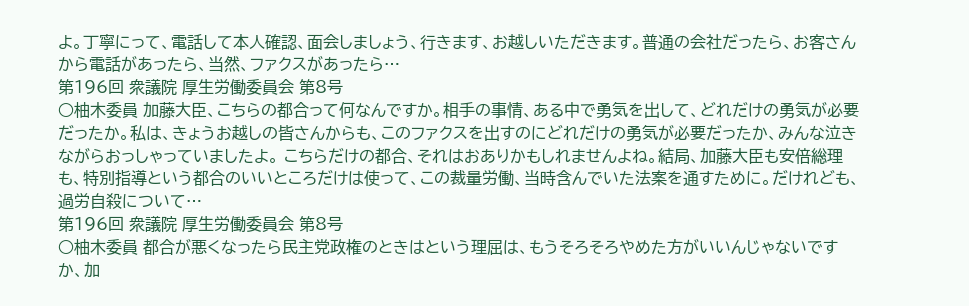よ。丁寧にって、電話して本人確認、面会しましょう、行きます、お越しいただきます。普通の会社だったら、お客さんから電話があったら、当然、ファクスがあったら…
第196回 衆議院 厚生労働委員会 第8号
○柚木委員 加藤大臣、こちらの都合って何なんですか。相手の事情、ある中で勇気を出して、どれだけの勇気が必要だったか。私は、きょうお越しの皆さんからも、このファクスを出すのにどれだけの勇気が必要だったか、みんな泣きながらおっしゃっていましたよ。 こちらだけの都合、それはおありかもしれませんよね。結局、加藤大臣も安倍総理も、特別指導という都合のいいところだけは使って、この裁量労働、当時含んでいた法案を通すために。だけれども、過労自殺について…
第196回 衆議院 厚生労働委員会 第8号
○柚木委員 都合が悪くなったら民主党政権のときはという理屈は、もうそろそろやめた方がいいんじゃないですか、加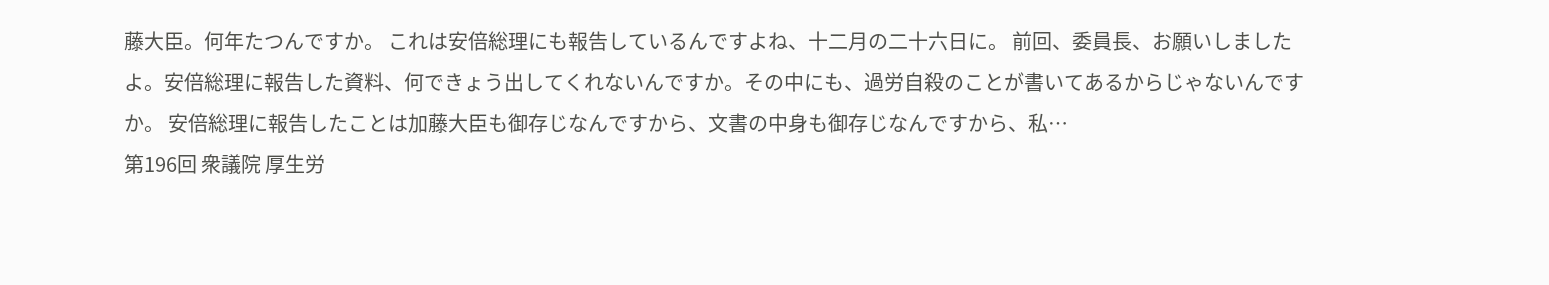藤大臣。何年たつんですか。 これは安倍総理にも報告しているんですよね、十二月の二十六日に。 前回、委員長、お願いしましたよ。安倍総理に報告した資料、何できょう出してくれないんですか。その中にも、過労自殺のことが書いてあるからじゃないんですか。 安倍総理に報告したことは加藤大臣も御存じなんですから、文書の中身も御存じなんですから、私…
第196回 衆議院 厚生労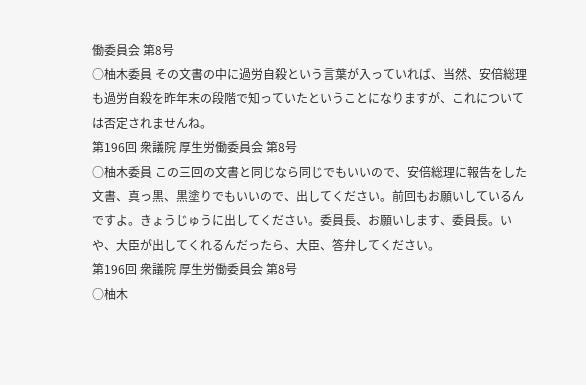働委員会 第8号
○柚木委員 その文書の中に過労自殺という言葉が入っていれば、当然、安倍総理も過労自殺を昨年末の段階で知っていたということになりますが、これについては否定されませんね。
第196回 衆議院 厚生労働委員会 第8号
○柚木委員 この三回の文書と同じなら同じでもいいので、安倍総理に報告をした文書、真っ黒、黒塗りでもいいので、出してください。前回もお願いしているんですよ。きょうじゅうに出してください。委員長、お願いします、委員長。いや、大臣が出してくれるんだったら、大臣、答弁してください。
第196回 衆議院 厚生労働委員会 第8号
○柚木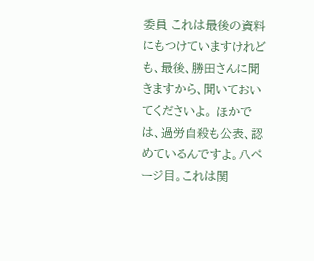委員 これは最後の資料にもつけていますけれども、最後、勝田さんに聞きますから、聞いておいてくださいよ。 ほかでは、過労自殺も公表、認めているんですよ。八ページ目。これは関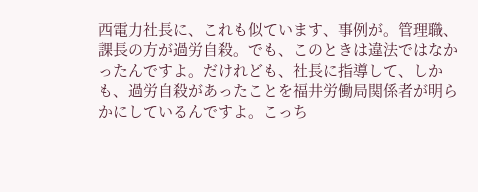西電力社長に、これも似ています、事例が。管理職、課長の方が過労自殺。でも、このときは違法ではなかったんですよ。だけれども、社長に指導して、しかも、過労自殺があったことを福井労働局関係者が明らかにしているんですよ。こっち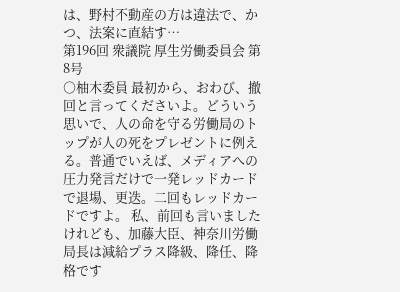は、野村不動産の方は違法で、かつ、法案に直結す…
第196回 衆議院 厚生労働委員会 第8号
○柚木委員 最初から、おわび、撤回と言ってくださいよ。どういう思いで、人の命を守る労働局のトップが人の死をプレゼントに例える。普通でいえば、メディアへの圧力発言だけで一発レッドカードで退場、更迭。二回もレッドカードですよ。 私、前回も言いましたけれども、加藤大臣、神奈川労働局長は減給プラス降級、降任、降格です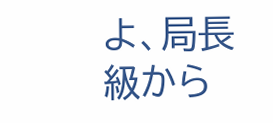よ、局長級から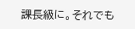課長級に。それでも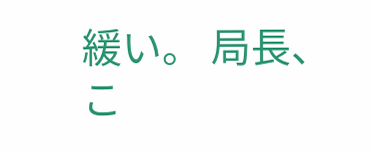緩い。 局長、こ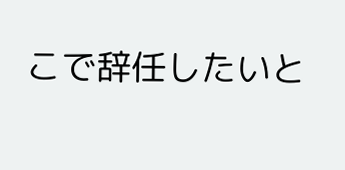こで辞任したいと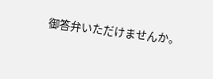御答弁いただけませんか。